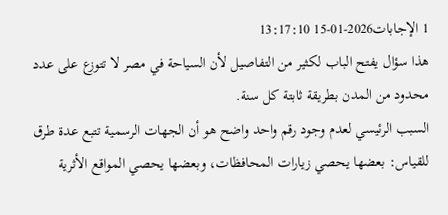1 الإجابات2026-01-15 13:17:10
هذا سؤال يفتح الباب لكثير من التفاصيل لأن السياحة في مصر لا تتوزع على عدد محدود من المدن بطريقة ثابتة كل سنة.
السبب الرئيسي لعدم وجود رقم واحد واضح هو أن الجهات الرسمية تتبع عدة طرق للقياس: بعضها يحصي زيارات المحافظات، وبعضها يحصي المواقع الأثرية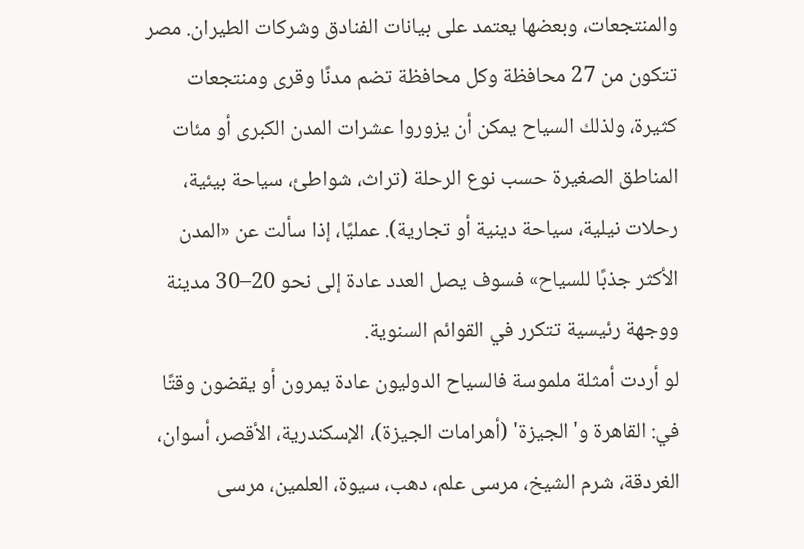والمنتجعات، وبعضها يعتمد على بيانات الفنادق وشركات الطيران. مصر تتكون من 27 محافظة وكل محافظة تضم مدنًا وقرى ومنتجعات كثيرة، ولذلك السياح يمكن أن يزوروا عشرات المدن الكبرى أو مئات المناطق الصغيرة حسب نوع الرحلة (تراث، شواطئ، سياحة بيئية، رحلات نيلية، سياحة دينية أو تجارية). عمليًا، إذا سألت عن «المدن الأكثر جذبًا للسياح» فسوف يصل العدد عادة إلى نحو 20–30 مدينة ووجهة رئيسية تتكرر في القوائم السنوية.
لو أردت أمثلة ملموسة فالسياح الدوليون عادة يمرون أو يقضون وقتًا في: القاهرة و'الجيزة' (أهرامات الجيزة)، الإسكندرية، الأقصر، أسوان، الغردقة، شرم الشيخ، مرسى علم، دهب، سيوة، العلمين، مرسى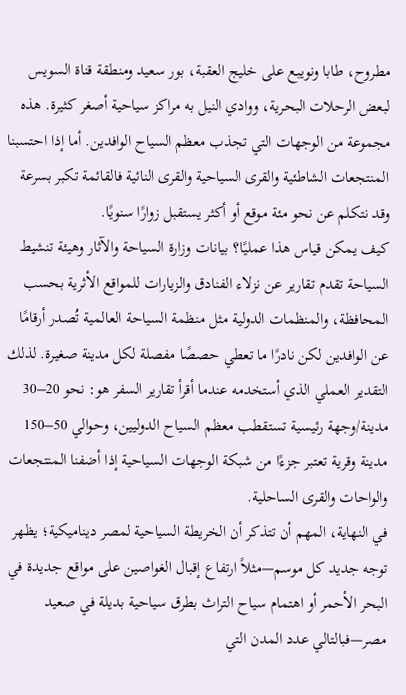مطروح، طابا ونويبع على خليج العقبة، بور سعيد ومنطقة قناة السويس لبعض الرحلات البحرية، ووادي النيل به مراكز سياحية أصغر كثيرة. هذه مجموعة من الوجهات التي تجذب معظم السياح الوافدين. أما إذا احتسبنا المنتجعات الشاطئية والقرى السياحية والقرى النائية فالقائمة تكبر بسرعة وقد نتكلم عن نحو مئة موقع أو أكثر يستقبل زوارًا سنويًا.
كيف يمكن قياس هذا عمليًا؟ بيانات وزارة السياحة والآثار وهيئة تنشيط السياحة تقدم تقارير عن نزلاء الفنادق والزيارات للمواقع الأثرية بحسب المحافظة، والمنظمات الدولية مثل منظمة السياحة العالمية تُصدر أرقامًا عن الوافدين لكن نادرًا ما تعطي حصصًا مفصلة لكل مدينة صغيرة. لذلك التقدير العملي الذي أستخدمه عندما أقرأ تقارير السفر هو: نحو 20–30 مدينة/وجهة رئيسية تستقطب معظم السياح الدوليين، وحوالي 50–150 مدينة وقرية تعتبر جزءًا من شبكة الوجهات السياحية إذا أضفنا المنتجعات والواحات والقرى الساحلية.
في النهاية، المهم أن تتذكر أن الخريطة السياحية لمصر ديناميكية؛ يظهر توجه جديد كل موسم—مثلاً ارتفاع إقبال الغواصين على مواقع جديدة في البحر الأحمر أو اهتمام سياح التراث بطرق سياحية بديلة في صعيد مصر—فبالتالي عدد المدن التي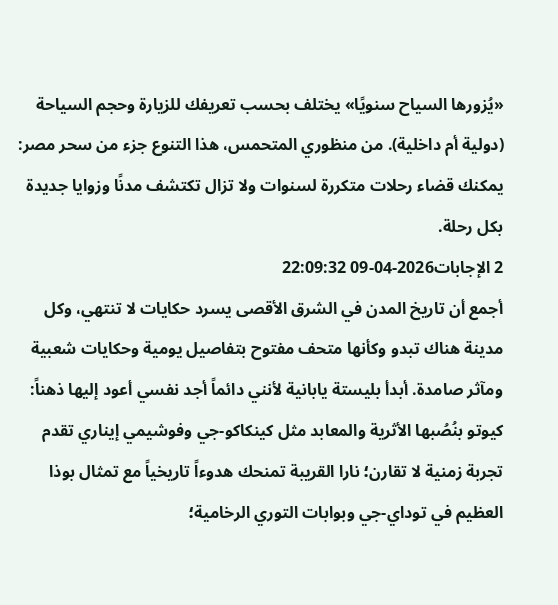«يُزورها السياح سنويًا» يختلف بحسب تعريفك للزيارة وحجم السياحة (دولية أم داخلية). من منظوري المتحمس، هذا التنوع جزء من سحر مصر: يمكنك قضاء رحلات متكررة لسنوات ولا تزال تكتشف مدنًا وزوايا جديدة بكل رحلة.
2 الإجابات2026-04-09 22:09:32
أجمع أن تاريخ المدن في الشرق الأقصى يسرد حكايات لا تنتهي، وكل مدينة هناك تبدو وكأنها متحف مفتوح بتفاصيل يومية وحكايات شعبية ومآثر صامدة. أبدأ بليستة يابانية لأنني دائماً أجد نفسي أعود إليها ذهناً: كيوتو بنُصُبها الأثرية والمعابد مثل كينكاكو-جي وفوشيمي إيناري تقدم تجربة زمنية لا تقارن؛ نارا القريبة تمنحك هدوءاً تاريخياً مع تمثال بوذا العظيم في توداي-جي وبوابات التوري الرخامية؛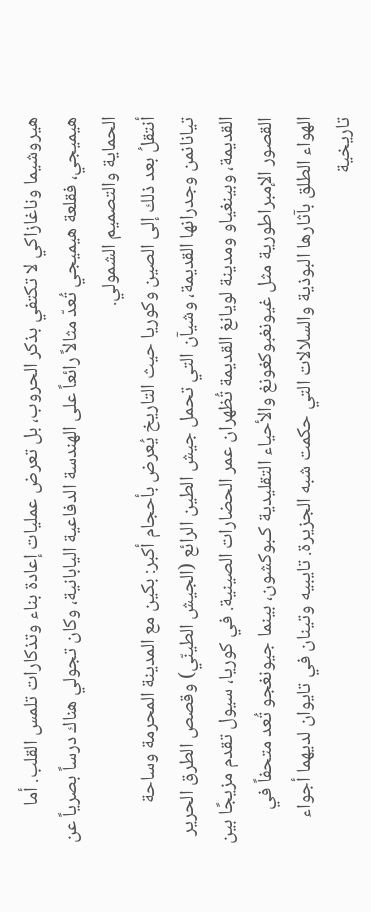هيروشيما وناغازاكي لا تكتفي بذكر الحروب، بل تعرض عمليات إعادة بناء وتذكارات تلمس القلب. أما هيميجي، فقلعة هيميجي تُعدّ مثالاً رائعاً على الهندسة الدفاعية اليابانية، وكان تجولي هناك درساً بصرياً عن الحماية والتصميم الشمولي.
أنتقلُ بعد ذلك إلى الصين وكوريا حيث التاريخ يُعرض بأحجام أكبر: بكين مع المدينة المحرمة وساحة تيانانمن وجدرانها القديمة، وشيآن التي تحمل جيش الطين الرائع (الجيش الطينّي) وقصص الطرق الحرير القديمة، وبينغياو ومدينة لويانغ القديمة تُظهران عمر الحضارات الصينية. في كوريا، سيول تقدم مزيجًا بين القصور الإمبراطورية مثل غيونغبوكغونغ والأحياء التقليدية كـبوكشون، بينما جيونغجو تُعد متحفاً في الهواء الطلق بآثارها البوذية والسلالات التي حكمت شبه الجزيرة. تايبيه وتينان في تايوان لديهما أجواء تاريخية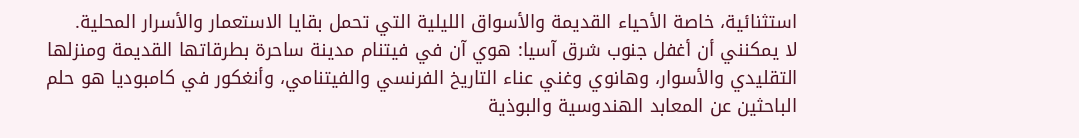استثنائية، خاصة الأحياء القديمة والأسواق الليلية التي تحمل بقايا الاستعمار والأسرار المحلية.
لا يمكنني أن أغفل جنوب شرق آسيا: هوي آن في فيتنام مدينة ساحرة بطرقاتها القديمة ومنزلها التقليدي والأسوار، وهانوي وغني عناء التاريخ الفرنسي والفيتنامي، وأنغكور في كامبوديا هو حلم الباحثين عن المعابد الهندوسية والبوذية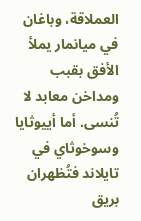العملاقة، وباغان في ميانمار يملأ الأفق بقبب ومداخن معابد لا تُنسى. أما أييوثايا وسوخوثاي في تايلاند فتُظهران بريق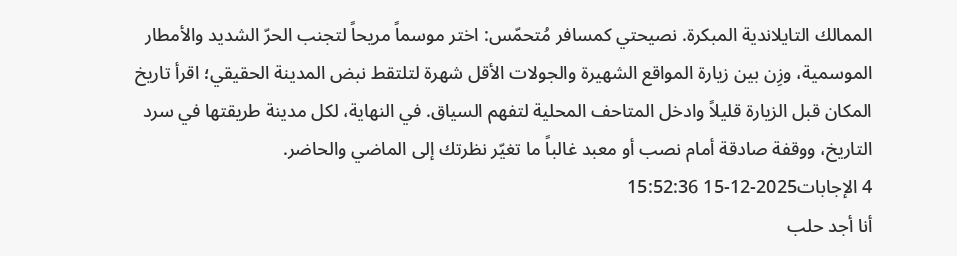الممالك التايلاندية المبكرة. نصيحتي كمسافر مُتحمّس: اختر موسماً مريحاً لتجنب الحرّ الشديد والأمطار الموسمية، وزِن بين زيارة المواقع الشهيرة والجولات الأقل شهرة لتلتقط نبض المدينة الحقيقي؛ اقرأ تاريخ المكان قبل الزيارة قليلاً وادخل المتاحف المحلية لتفهم السياق. في النهاية، لكل مدينة طريقتها في سرد التاريخ، ووقفة صادقة أمام نصب أو معبد غالباً ما تغيّر نظرتك إلى الماضي والحاضر.
4 الإجابات2025-12-15 15:52:36
أنا أجد حلب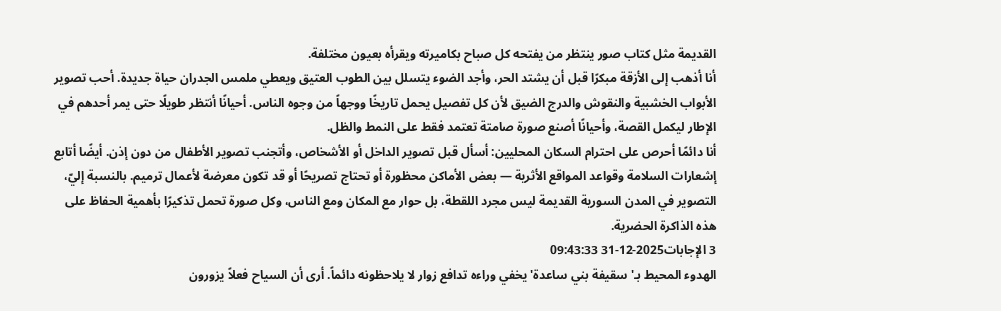القديمة مثل كتاب صور ينتظر من يفتحه كل صباح بكاميرته ويقرأه بعيون مختلفة.
أنا أذهب إلى الأزقة مبكرًا قبل أن يشتد الحر، وأجد الضوء يتسلل بين الطوب العتيق ويعطي ملمس الجدران حياة جديدة. أحب تصوير الأبواب الخشبية والنقوش والدرج الضيق لأن كل تفصيل يحمل تاريخًا ووجهاً من وجوه الناس. أحيانًا أنتظر طويلًا حتى يمر أحدهم في الإطار ليكمل القصة، وأحيانًا أصنع صورة صامتة تعتمد فقط على النمط والظل.
أنا دائمًا أحرص على احترام السكان المحليين: أسأل قبل تصوير الداخل أو الأشخاص، وأتجنب تصوير الأطفال من دون إذن. أيضًا أتابع إشعارات السلامة وقواعد المواقع الأثرية — بعض الأماكن محظورة أو تحتاج تصريحًا أو قد تكون معرضة لأعمال ترميم. بالنسبة إليّ، التصوير في المدن السورية القديمة ليس مجرد اللقطة، بل حوار مع المكان ومع الناس، وكل صورة تحمل تذكيرًا بأهمية الحفاظ على هذه الذاكرة الحضرية.
3 الإجابات2025-12-31 09:43:33
الهدوء المحيط بـ'سقيفة بني ساعدة' يخفي وراءه تدافع زوار لا يلاحظونه دائماً. أرى أن السياح فعلاً يزورون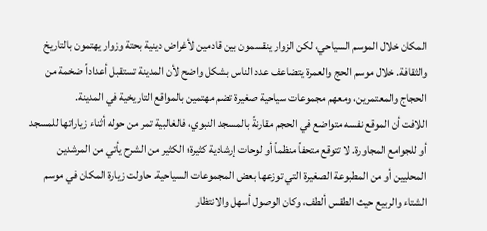المكان خلال الموسم السياحي، لكن الزوار ينقسمون بين قادمين لأغراض دينية بحتة وزوار يهتمون بالتاريخ والثقافة. خلال موسم الحج والعمرة يتضاعف عدد الناس بشكل واضح لأن المدينة تستقبل أعداداً ضخمة من الحجاج والمعتمرين، ومعهم مجموعات سياحية صغيرة تضم مهتمين بالمواقع التاريخية في المدينة.
اللافت أن الموقع نفسه متواضع في الحجم مقارنةً بالمسجد النبوي، فالغالبية تمر من حوله أثناء زياراتها للمسجد أو للجوامع المجاورة. لا تتوقع متحفاً منظماً أو لوحات إرشادية كثيرة؛ الكثير من الشرح يأتي من المرشدين المحليين أو من المطبوعة الصغيرة التي توزعها بعض المجموعات السياحية. حاولت زيارة المكان في موسم الشتاء والربيع حيث الطقس ألطف، وكان الوصول أسهل والانتظار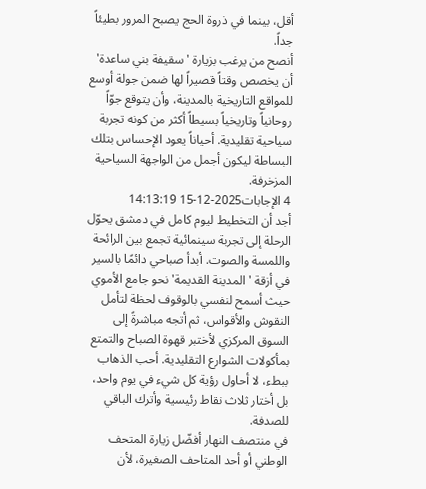أقل، بينما في ذروة الحج يصبح المرور بطيئاً جداً.
أنصح من يرغب بزيارة 'سقيفة بني ساعدة' أن يخصص وقتاً قصيراً لها ضمن جولة أوسع للمواقع التاريخية بالمدينة، وأن يتوقع جوّاً روحانياً وتاريخياً بسيطاً أكثر من كونه تجربة سياحية تقليدية. أحياناً يعود الإحساس بتلك البساطة ليكون أجمل من الواجهة السياحية المزخرفة.
4 الإجابات2025-12-15 14:13:19
أجد أن التخطيط ليوم كامل في دمشق يحوّل الرحلة إلى تجربة سينمائية تجمع بين الرائحة واللمسة والصوت. أبدأ صباحي دائمًا بالسير في أزقة 'المدينة القديمة' نحو جامع الأموي حيث أسمح لنفسي بالوقوف لحظة لتأمل النقوش والأقواس، ثم أتجه مباشرةً إلى السوق المركزي لأختبر قهوة الصباح والتمتع بمأكولات الشوارع التقليدية. أحب الذهاب ببطء، لا أحاول رؤية كل شيء في يوم واحد، بل أختار ثلاث نقاط رئيسية وأترك الباقي للصدفة.
في منتصف النهار أفضّل زيارة المتحف الوطني أو أحد المتاحف الصغيرة، لأن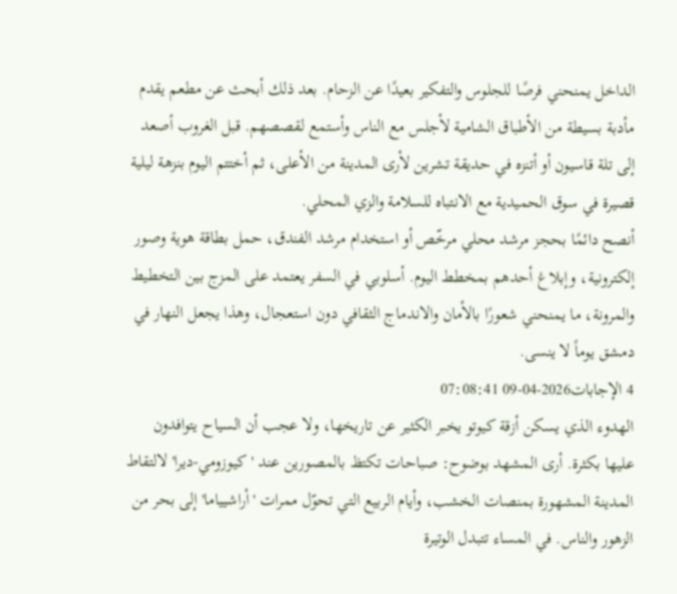الداخل يمنحني فرصًا للجلوس والتفكير بعيدًا عن الزحام. بعد ذلك أبحث عن مطعم يقدم مأدبة بسيطة من الأطباق الشامية لأجلس مع الناس وأستمع لقصصهم. قبل الغروب أصعد إلى تلة قاسيون أو أتنزه في حديقة تشرين لأرى المدينة من الأعلى، ثم أختتم اليوم بنزهة ليلية قصيرة في سوق الحميدية مع الانتباه للسلامة والزي المحلي.
أنصح دائمًا بحجز مرشد محلي مرخّص أو استخدام مرشد الفندق، حمل بطاقة هوية وصور إلكترونية، وإبلاغ أحدهم بمخطط اليوم. أسلوبي في السفر يعتمد على المزج بين التخطيط والمرونة، ما يمنحني شعورًا بالأمان والاندماج الثقافي دون استعجال، وهذا يجعل النهار في دمشق يوماً لا ينسى.
4 الإجابات2026-04-09 07:08:41
الهدوء الذي يسكن أزقة كيوتو يخبر الكثير عن تاريخها، ولا عجب أن السياح يتوافدون عليها بكثرة. أرى المشهد بوضوح: صباحات تكتظ بالمصورين عند 'كيوزومي-ديرا' لالتقاط المدينة المشهورة بمنصات الخشب، وأيام الربيع التي تحوّل ممرات 'أراشيياما' إلى بحر من الزهور والناس. في المساء تتبدل الوتيرة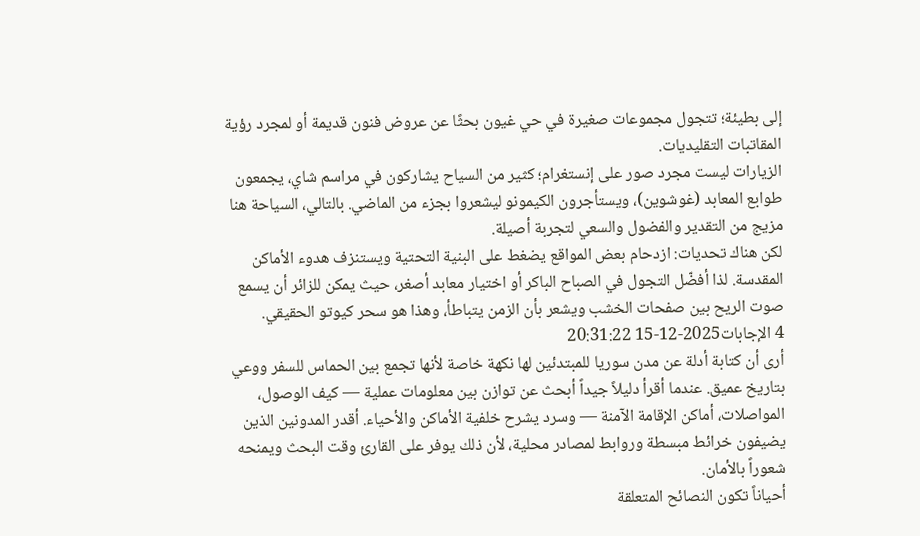إلى بطيئة؛ تتجول مجموعات صغيرة في حي غيون بحثًا عن عروض فنون قديمة أو لمجرد رؤية المقاتبات التقليديات.
الزيارات ليست مجرد صور على إنستغرام؛ كثير من السياح يشاركون في مراسم شاي، يجمعون طوابع المعابد (غوشوين)، ويستأجرون الكيمونو ليشعروا بجزء من الماضي. بالتالي، السياحة هنا مزيج من التقدير والفضول والسعي لتجربة أصيلة.
لكن هناك تحديات: ازدحام بعض المواقع يضغط على البنية التحتية ويستنزف هدوء الأماكن المقدسة. لذا أفضّل التجول في الصباح الباكر أو اختيار معابد أصغر، حيث يمكن للزائر أن يسمع صوت الريح بين صفحات الخشب ويشعر بأن الزمن يتباطأ، وهذا هو سحر كيوتو الحقيقي.
4 الإجابات2025-12-15 20:31:22
أرى أن كتابة أدلة عن مدن سوريا للمبتدئين لها نكهة خاصة لأنها تجمع بين الحماس للسفر ووعي بتاريخ عميق. عندما أقرأ دليلاً جيداً أبحث عن توازن بين معلومات عملية — كيف الوصول، المواصلات، أماكن الإقامة الآمنة — وسرد يشرح خلفية الأماكن والأحياء. أقدر المدونين الذين يضيفون خرائط مبسطة وروابط لمصادر محلية، لأن ذلك يوفر على القارئ وقت البحث ويمنحه شعوراً بالأمان.
أحياناً تكون النصائح المتعلقة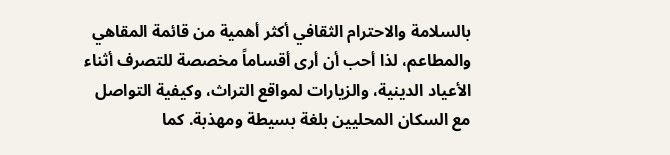بالسلامة والاحترام الثقافي أكثر أهمية من قائمة المقاهي والمطاعم، لذا أحب أن أرى أقساماً مخصصة للتصرف أثناء الأعياد الدينية، والزيارات لمواقع التراث، وكيفية التواصل مع السكان المحليين بلغة بسيطة ومهذبة. كما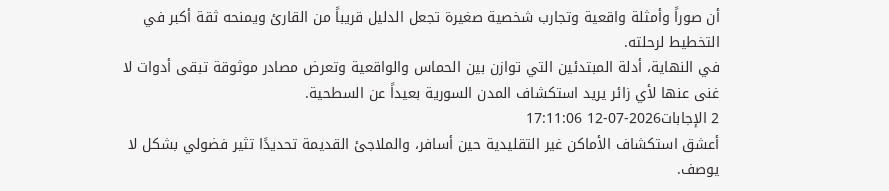أن صوراً وأمثلة واقعية وتجارب شخصية صغيرة تجعل الدليل قريباً من القارئ ويمنحه ثقة أكبر في التخطيط لرحلته.
في النهاية، أدلة المبتدئين التي توازن بين الحماس والواقعية وتعرض مصادر موثوقة تبقى أدوات لا غنى عنها لأي زائر يريد استكشاف المدن السورية بعيداً عن السطحية.
2 الإجابات2026-07-12 17:11:06
أعشق استكشاف الأماكن غير التقليدية حين أسافر، والملاجئ القديمة تحديدًا تثير فضولي بشكل لا يوصف.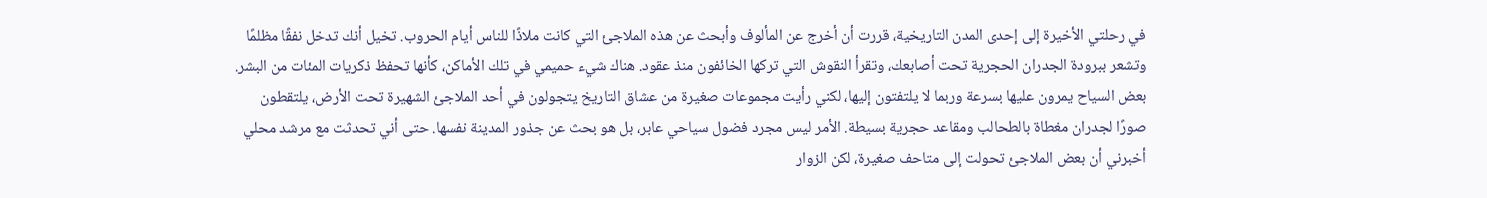في رحلتي الأخيرة إلى إحدى المدن التاريخية، قررت أن أخرج عن المألوف وأبحث عن هذه الملاجئ التي كانت ملاذًا للناس أيام الحروب. تخيل أنك تدخل نفقًا مظلمًا وتشعر ببرودة الجدران الحجرية تحت أصابعك، وتقرأ النقوش التي تركها الخائفون منذ عقود. هناك شيء حميمي في تلك الأماكن، كأنها تحفظ ذكريات المئات من البشر. بعض السياح يمرون عليها بسرعة وربما لا يلتفتون إليها، لكني رأيت مجموعات صغيرة من عشاق التاريخ يتجولون في أحد الملاجئ الشهيرة تحت الأرض، يلتقطون صورًا لجدران مغطاة بالطحالب ومقاعد حجرية بسيطة. الأمر ليس مجرد فضول سياحي عابر، بل هو بحث عن جذور المدينة نفسها. حتى أني تحدثت مع مرشد محلي أخبرني أن بعض الملاجئ تحولت إلى متاحف صغيرة، لكن الزوار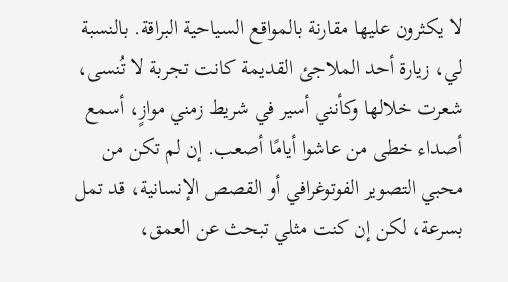لا يكثرون عليها مقارنة بالمواقع السياحية البراقة. بالنسبة لي، زيارة أحد الملاجئ القديمة كانت تجربة لا تُنسى، شعرت خلالها وكأنني أسير في شريط زمني موازٍ، أسمع أصداء خطى من عاشوا أيامًا أصعب. إن لم تكن من محبي التصوير الفوتوغرافي أو القصص الإنسانية، قد تمل بسرعة، لكن إن كنت مثلي تبحث عن العمق،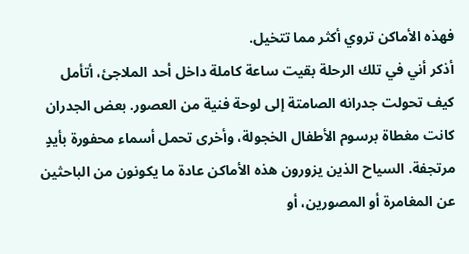فهذه الأماكن تروي أكثر مما تتخيل.
أذكر أني في تلك الرحلة بقيت ساعة كاملة داخل أحد الملاجئ، أتأمل كيف تحولت جدرانه الصامتة إلى لوحة فنية من العصور. بعض الجدران كانت مغطاة برسوم الأطفال الخجولة، وأخرى تحمل أسماء محفورة بأيدٍ مرتجفة. السياح الذين يزورون هذه الأماكن عادة ما يكونون من الباحثين عن المغامرة أو المصورين، أو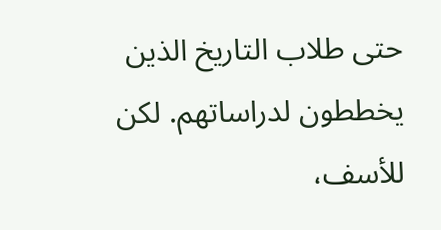حتى طلاب التاريخ الذين يخططون لدراساتهم. لكن للأسف،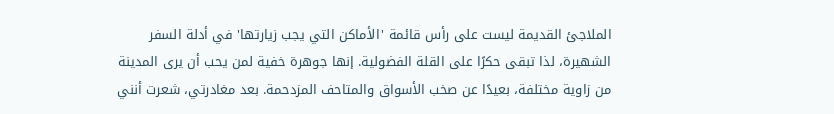الملاجئ القديمة ليست على رأس قائمة 'الأماكن التي يجب زيارتها' في أدلة السفر الشهيرة، لذا تبقى حكرًا على القلة الفضولية. إنها جوهرة خفية لمن يحب أن يرى المدينة من زاوية مختلفة، بعيدًا عن صخب الأسواق والمتاحف المزدحمة. بعد مغادرتي، شعرت أنني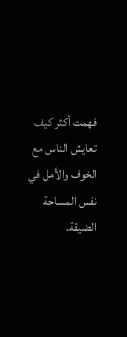فهمت أكثر كيف تعايش الناس مع الخوف والأمل في نفس المساحة الضيقة.